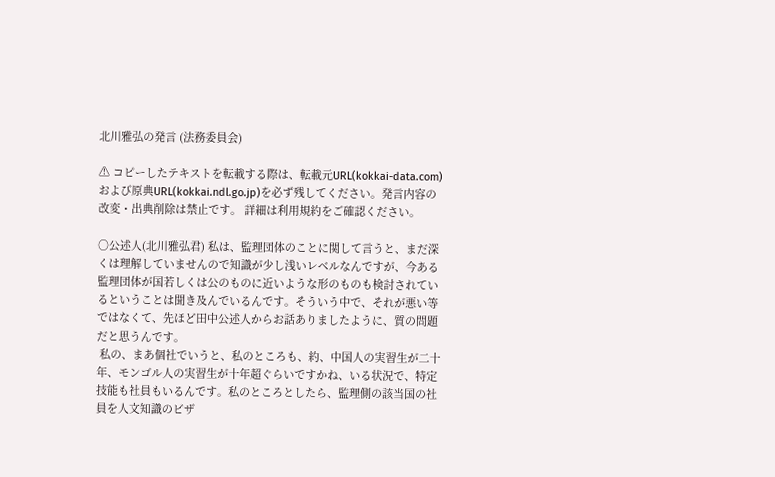北川雅弘の発言 (法務委員会)

⚠ コピーしたテキストを転載する際は、転載元URL(kokkai-data.com)および原典URL(kokkai.ndl.go.jp)を必ず残してください。発言内容の改変・出典削除は禁止です。 詳細は利用規約をご確認ください。

○公述人(北川雅弘君) 私は、監理団体のことに関して言うと、まだ深くは理解していませんので知識が少し浅いレベルなんですが、今ある監理団体が国若しくは公のものに近いような形のものも検討されているということは聞き及んでいるんです。そういう中で、それが悪い等ではなくて、先ほど田中公述人からお話ありましたように、質の問題だと思うんです。
 私の、まあ個社でいうと、私のところも、約、中国人の実習生が二十年、モンゴル人の実習生が十年超ぐらいですかね、いる状況で、特定技能も社員もいるんです。私のところとしたら、監理側の該当国の社員を人文知識のビザ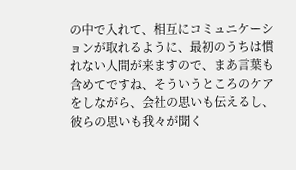の中で入れて、相互にコミュニケーションが取れるように、最初のうちは慣れない人間が来ますので、まあ言葉も含めてですね、そういうところのケアをしながら、会社の思いも伝えるし、彼らの思いも我々が聞く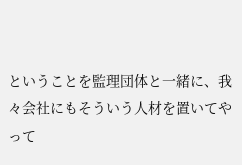ということを監理団体と一緒に、我々会社にもそういう人材を置いてやって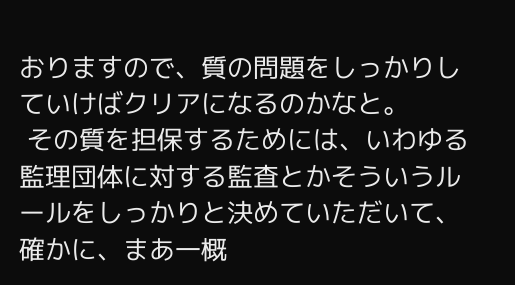おりますので、質の問題をしっかりしていけばクリアになるのかなと。
 その質を担保するためには、いわゆる監理団体に対する監査とかそういうルールをしっかりと決めていただいて、確かに、まあ一概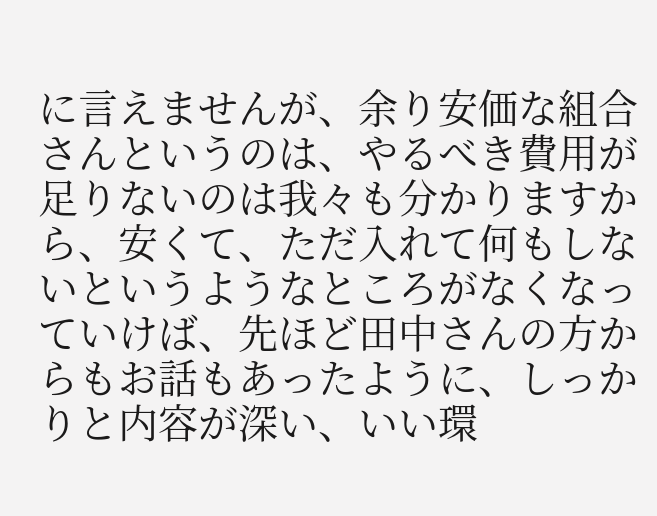に言えませんが、余り安価な組合さんというのは、やるべき費用が足りないのは我々も分かりますから、安くて、ただ入れて何もしないというようなところがなくなっていけば、先ほど田中さんの方からもお話もあったように、しっかりと内容が深い、いい環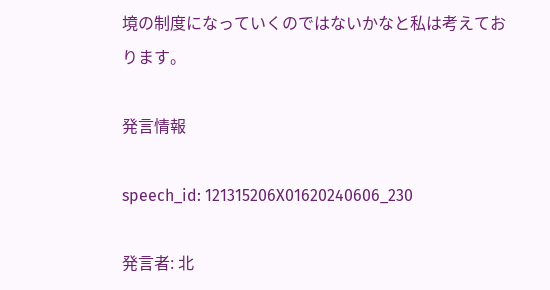境の制度になっていくのではないかなと私は考えております。

発言情報

speech_id: 121315206X01620240606_230

発言者: 北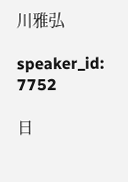川雅弘

speaker_id: 7752

日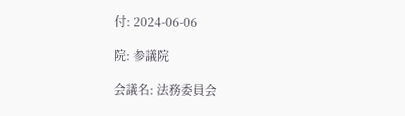付: 2024-06-06

院: 参議院

会議名: 法務委員会